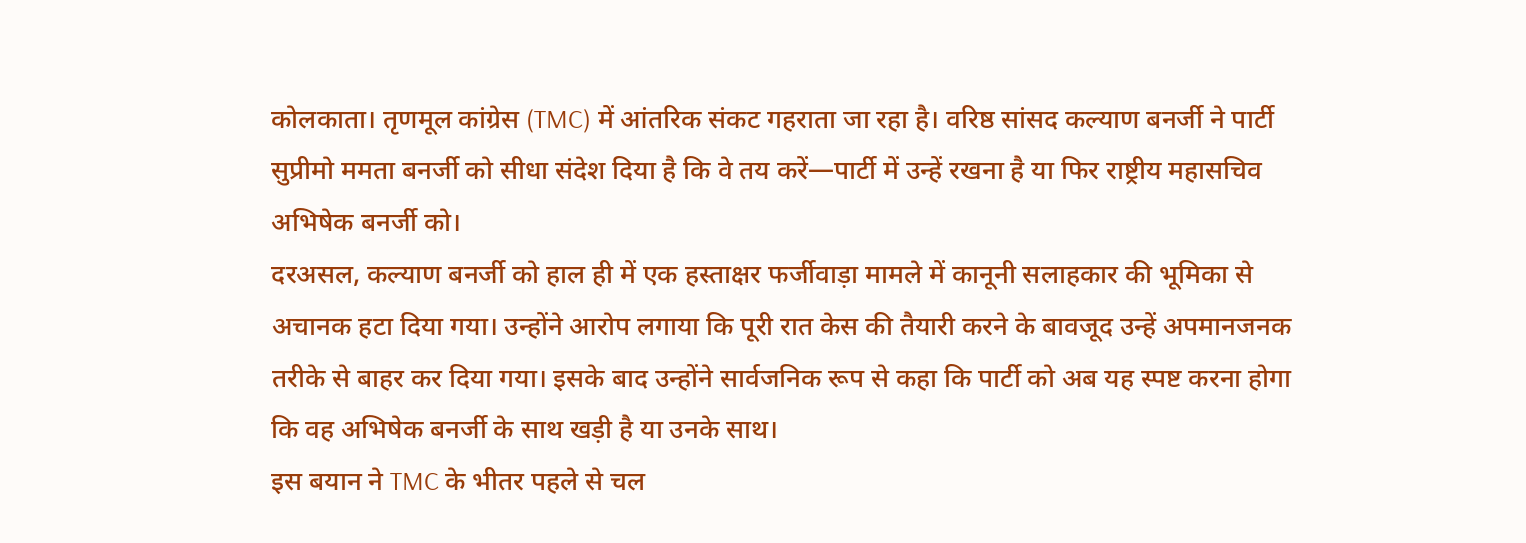कोलकाता। तृणमूल कांग्रेस (TMC) में आंतरिक संकट गहराता जा रहा है। वरिष्ठ सांसद कल्याण बनर्जी ने पार्टी सुप्रीमो ममता बनर्जी को सीधा संदेश दिया है कि वे तय करें—पार्टी में उन्हें रखना है या फिर राष्ट्रीय महासचिव अभिषेक बनर्जी को।
दरअसल, कल्याण बनर्जी को हाल ही में एक हस्ताक्षर फर्जीवाड़ा मामले में कानूनी सलाहकार की भूमिका से अचानक हटा दिया गया। उन्होंने आरोप लगाया कि पूरी रात केस की तैयारी करने के बावजूद उन्हें अपमानजनक तरीके से बाहर कर दिया गया। इसके बाद उन्होंने सार्वजनिक रूप से कहा कि पार्टी को अब यह स्पष्ट करना होगा कि वह अभिषेक बनर्जी के साथ खड़ी है या उनके साथ।
इस बयान ने TMC के भीतर पहले से चल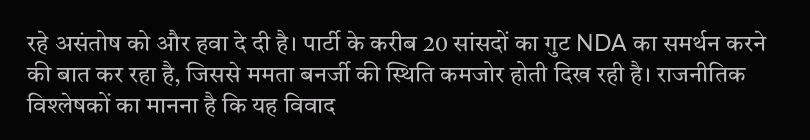रहे असंतोष को और हवा दे दी है। पार्टी के करीब 20 सांसदों का गुट NDA का समर्थन करने की बात कर रहा है, जिससे ममता बनर्जी की स्थिति कमजोर होती दिख रही है। राजनीतिक विश्लेषकों का मानना है कि यह विवाद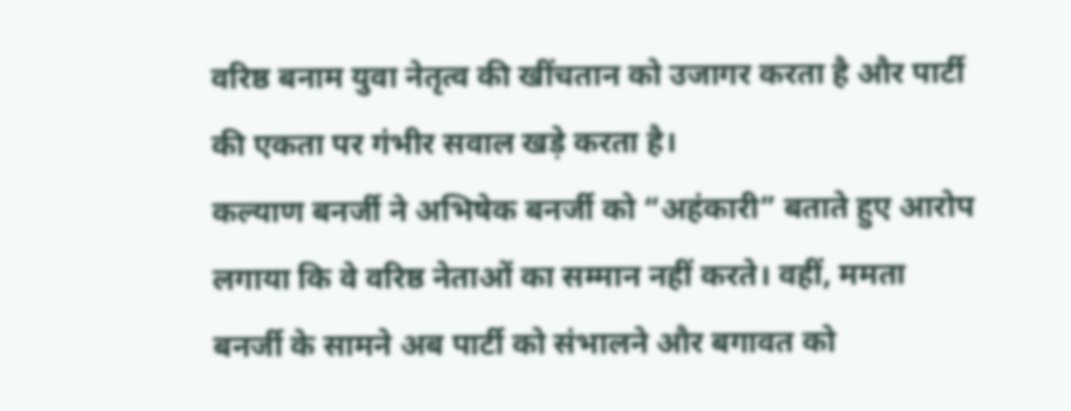वरिष्ठ बनाम युवा नेतृत्व की खींचतान को उजागर करता है और पार्टी की एकता पर गंभीर सवाल खड़े करता है।
कल्याण बनर्जी ने अभिषेक बनर्जी को “अहंकारी” बताते हुए आरोप लगाया कि वे वरिष्ठ नेताओं का सम्मान नहीं करते। वहीं, ममता बनर्जी के सामने अब पार्टी को संभालने और बगावत को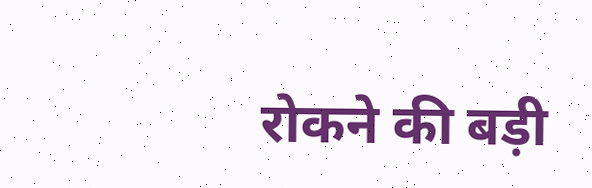रोकने की बड़ी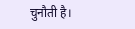चुनौती है।